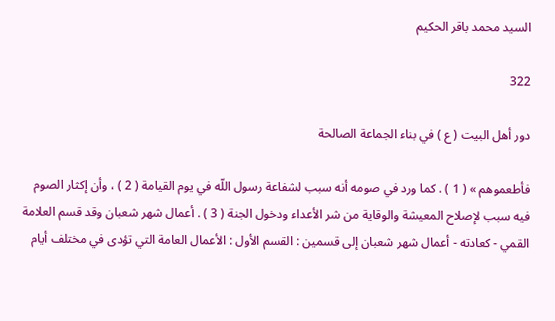السيد محمد باقر الحكيم

322

دور أهل البيت ( ع ) في بناء الجماعة الصالحة

فأطعموهم » ( 1 ) . كما ورد في صومه أنه سبب لشفاعة رسول اللّه في يوم القيامة ( 2 ) ، وأن إكثار الصوم فيه سبب لإصلاح المعيشة والوقاية من شر الأعداء ودخول الجنة ( 3 ) . أعمال شهر شعبان وقد قسم العلامة القمي - كعادته - أعمال شهر شعبان إلى قسمين : القسم الأول : الأعمال العامة التي تؤدى في مختلف أيام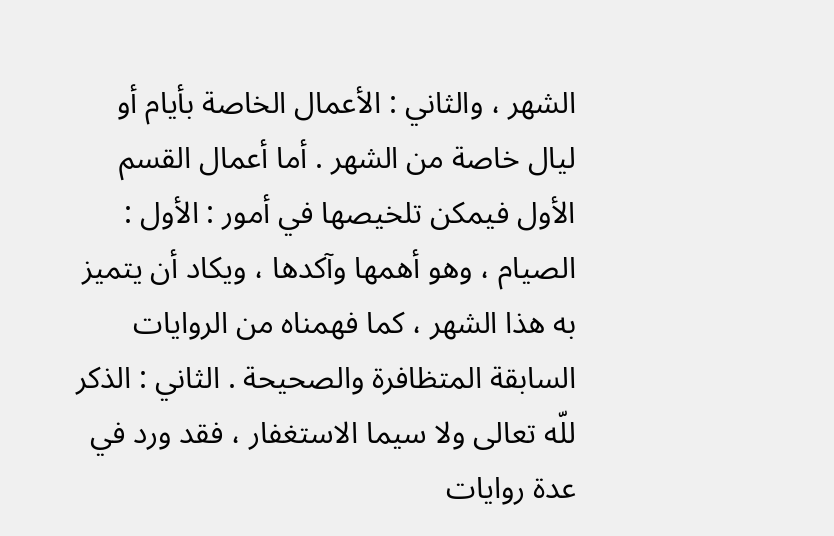الشهر ، والثاني : الأعمال الخاصة بأيام أو ليال خاصة من الشهر . أما أعمال القسم الأول فيمكن تلخيصها في أمور : الأول : الصيام ، وهو أهمها وآكدها ، ويكاد أن يتميز به هذا الشهر ، كما فهمناه من الروايات السابقة المتظافرة والصحيحة . الثاني : الذكر للّه تعالى ولا سيما الاستغفار ، فقد ورد في عدة روايات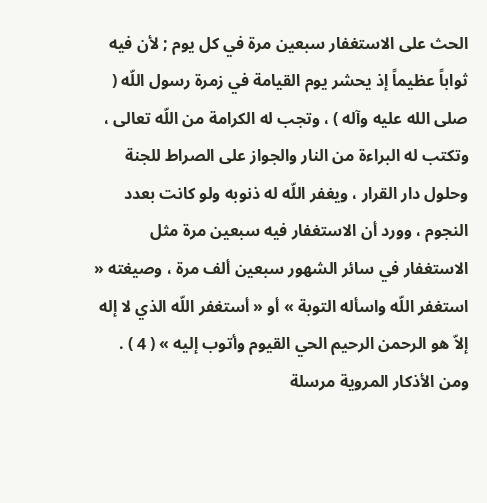الحث على الاستغفار سبعين مرة في كل يوم ; لأن فيه ثواباً عظيماً إذ يحشر يوم القيامة في زمرة رسول اللّه ( صلى الله عليه وآله ) ، وتجب له الكرامة من اللّه تعالى ، وتكتب له البراءة من النار والجواز على الصراط للجنة وحلول دار القرار ، ويغفر اللّه له ذنوبه ولو كانت بعدد النجوم ، وورد أن الاستغفار فيه سبعين مرة مثل الاستغفار في سائر الشهور سبعين ألف مرة ، وصيغته « استغفر اللّه واسأله التوبة » أو « أستغفر اللّه الذي لا إله إلاّ هو الرحمن الرحيم الحي القيوم وأتوب إليه » ( 4 ) . ومن الأذكار المروية مرسلة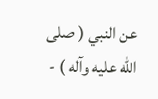عن النبي ( صلى الله عليه وآله ) -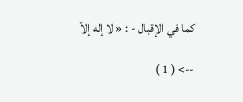كما في الإقبال - : « لا إله إلاّ

--> ( 1 )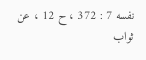نفسه 7 : 372 ، ح 12 ، عن ثواب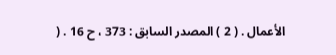الأعمال . ( 2 ) المصدر السابق : 373 ، ح 16 . (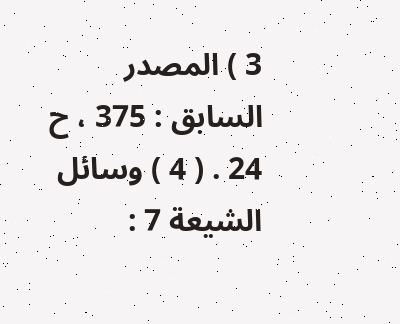3 ) المصدر السابق : 375 ، ح 24 . ( 4 ) وسائل الشيعة 7 :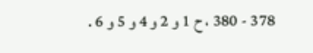378 - 380 ، ح 1 و 2 و 4 و 5 و 6 .